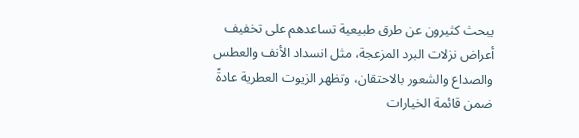يبحث كثيرون عن طرق طبيعية تساعدهم على تخفيف أعراض نزلات البرد المزعجة، مثل انسداد الأنف والعطس والصداع والشعور بالاحتقان، وتظهر الزيوت العطرية عادةً ضمن قائمة الخيارات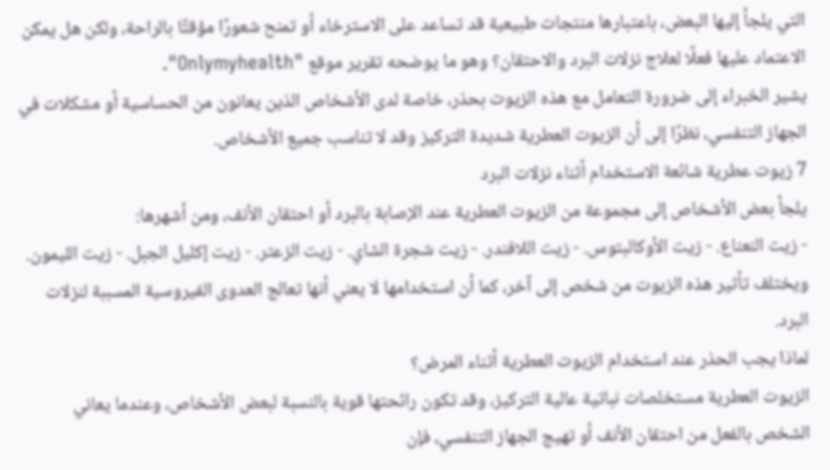التي يلجأ إليها البعض، باعتبارها منتجات طبيعية قد تساعد على الاسترخاء أو تمنح شعورًا مؤقتًا بالراحة، ولكن هل يمكن الاعتماد عليها فعلًا لعلاج نزلات البرد والاحتقان؟ وهو ما يوضحه تقرير موقع "Onlymyhealth".
يشير الخبراء إلى ضرورة التعامل مع هذه الزيوت بحذر، خاصة لدى الأشخاص الذين يعانون من الحساسية أو مشكلات في الجهاز التنفسي، نظرًا إلى أن الزيوت العطرية شديدة التركيز وقد لا تناسب جميع الأشخاص.
7 زيوت عطرية شائعة الاستخدام أثناء نزلات البرد
يلجأ بعض الأشخاص إلى مجموعة من الزيوت العطرية عند الإصابة بالبرد أو احتقان الأنف، ومن أشهرها:
- زيت النعناع. - زيت الأوكالبتوس. - زيت اللافندر. - زيت شجرة الشاي. - زيت الزعتر. - زيت إكليل الجبل. - زيت الليمون.
ويختلف تأثير هذه الزيوت من شخص إلى آخر، كما أن استخدامها لا يعني أنها تعالج العدوى الفيروسية المسببة لنزلات البرد.
لماذا يجب الحذر عند استخدام الزيوت العطرية أثناء المرض؟
الزيوت العطرية مستخلصات نباتية عالية التركيز، وقد تكون رائحتها قوية بالنسبة لبعض الأشخاص، وعندما يعاني الشخص بالفعل من احتقان الأنف أو تهيج الجهاز التنفسي، فإن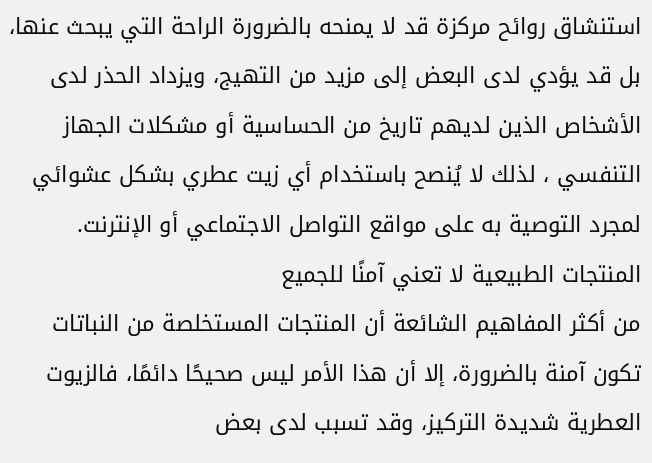استنشاق روائح مركزة قد لا يمنحه بالضرورة الراحة التي يبحث عنها، بل قد يؤدي لدى البعض إلى مزيد من التهيج، ويزداد الحذر لدى الأشخاص الذين لديهم تاريخ من الحساسية أو مشكلات الجهاز التنفسي ، لذلك لا يُنصح باستخدام أي زيت عطري بشكل عشوائي لمجرد التوصية به على مواقع التواصل الاجتماعي أو الإنترنت.
المنتجات الطبيعية لا تعني آمنًا للجميع
من أكثر المفاهيم الشائعة أن المنتجات المستخلصة من النباتات تكون آمنة بالضرورة، إلا أن هذا الأمر ليس صحيحًا دائمًا، فالزيوت العطرية شديدة التركيز، وقد تسبب لدى بعض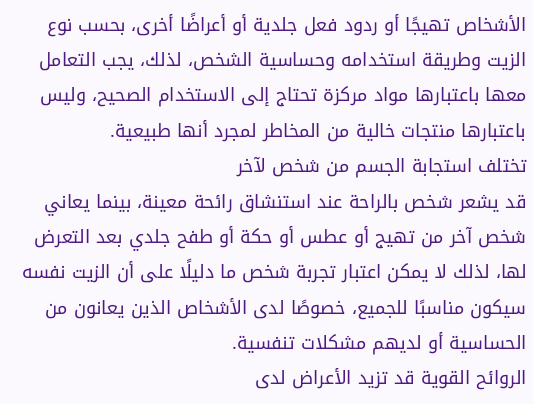الأشخاص تهيجًا أو ردود فعل جلدية أو أعراضًا أخرى، بحسب نوع الزيت وطريقة استخدامه وحساسية الشخص، لذلك، يجب التعامل معها باعتبارها مواد مركزة تحتاج إلى الاستخدام الصحيح، وليس باعتبارها منتجات خالية من المخاطر لمجرد أنها طبيعية.
تختلف استجابة الجسم من شخص لآخر
قد يشعر شخص بالراحة عند استنشاق رائحة معينة، بينما يعاني شخص آخر من تهيج أو عطس أو حكة أو طفح جلدي بعد التعرض لها، لذلك لا يمكن اعتبار تجربة شخص ما دليلًا على أن الزيت نفسه سيكون مناسبًا للجميع، خصوصًا لدى الأشخاص الذين يعانون من الحساسية أو لديهم مشكلات تنفسية.
الروائح القوية قد تزيد الأعراض لدى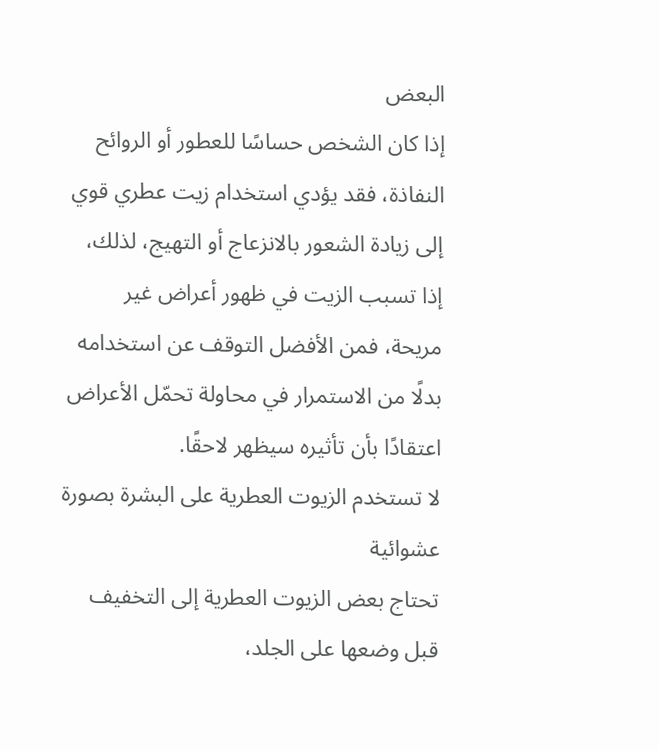البعض
إذا كان الشخص حساسًا للعطور أو الروائح النفاذة، فقد يؤدي استخدام زيت عطري قوي إلى زيادة الشعور بالانزعاج أو التهيج، لذلك، إذا تسبب الزيت في ظهور أعراض غير مريحة، فمن الأفضل التوقف عن استخدامه بدلًا من الاستمرار في محاولة تحمّل الأعراض اعتقادًا بأن تأثيره سيظهر لاحقًا.
لا تستخدم الزيوت العطرية على البشرة بصورة عشوائية
تحتاج بعض الزيوت العطرية إلى التخفيف قبل وضعها على الجلد،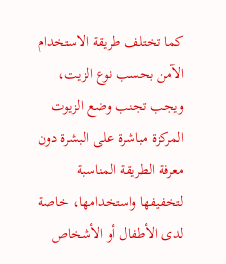كما تختلف طريقة الاستخدام الآمن بحسب نوع الزيت، ويجب تجنب وضع الزيوت المركزة مباشرة على البشرة دون معرفة الطريقة المناسبة لتخفيفها واستخدامها، خاصة لدى الأطفال أو الأشخاص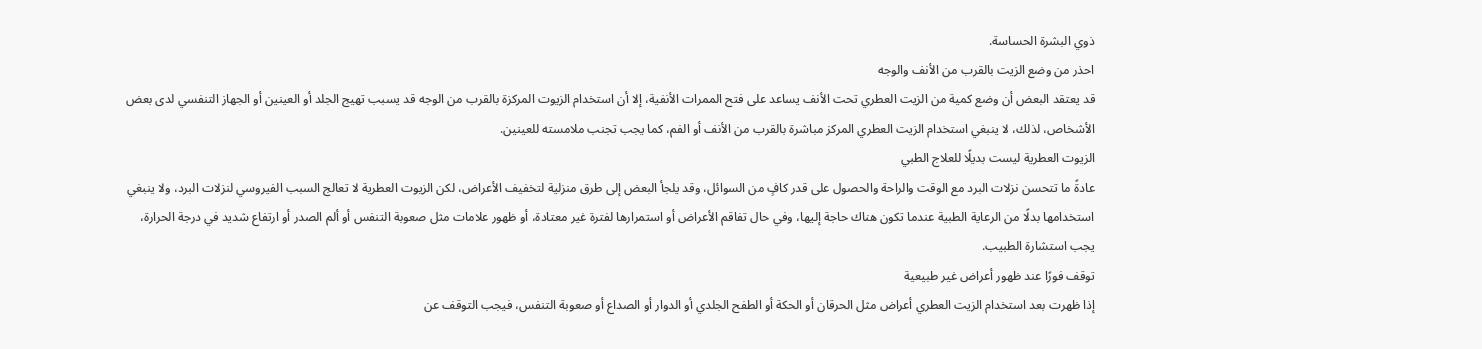ذوي البشرة الحساسة.
احذر من وضع الزيت بالقرب من الأنف والوجه
قد يعتقد البعض أن وضع كمية من الزيت العطري تحت الأنف يساعد على فتح الممرات الأنفية، إلا أن استخدام الزيوت المركزة بالقرب من الوجه قد يسبب تهيج الجلد أو العينين أو الجهاز التنفسي لدى بعض الأشخاص، لذلك، لا ينبغي استخدام الزيت العطري المركز مباشرة بالقرب من الأنف أو الفم، كما يجب تجنب ملامسته للعينين.
الزيوت العطرية ليست بديلًا للعلاج الطبي
عادةً ما تتحسن نزلات البرد مع الوقت والراحة والحصول على قدر كافٍ من السوائل، وقد يلجأ البعض إلى طرق منزلية لتخفيف الأعراض، لكن الزيوت العطرية لا تعالج السبب الفيروسي لنزلات البرد، ولا ينبغي استخدامها بدلًا من الرعاية الطبية عندما تكون هناك حاجة إليها، وفي حال تفاقم الأعراض أو استمرارها لفترة غير معتادة، أو ظهور علامات مثل صعوبة التنفس أو ألم الصدر أو ارتفاع شديد في درجة الحرارة، يجب استشارة الطبيب.
توقف فورًا عند ظهور أعراض غير طبيعية
إذا ظهرت بعد استخدام الزيت العطري أعراض مثل الحرقان أو الحكة أو الطفح الجلدي أو الدوار أو الصداع أو صعوبة التنفس، فيجب التوقف عن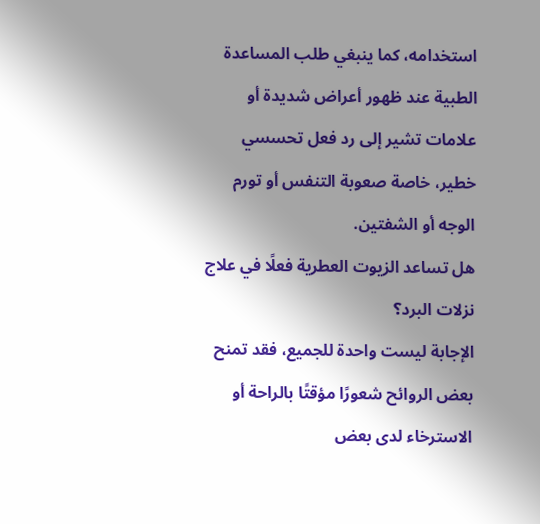استخدامه، كما ينبغي طلب المساعدة الطبية عند ظهور أعراض شديدة أو علامات تشير إلى رد فعل تحسسي خطير، خاصة صعوبة التنفس أو تورم الوجه أو الشفتين.
هل تساعد الزيوت العطرية فعلًا في علاج نزلات البرد؟
الإجابة ليست واحدة للجميع، فقد تمنح بعض الروائح شعورًا مؤقتًا بالراحة أو الاسترخاء لدى بعض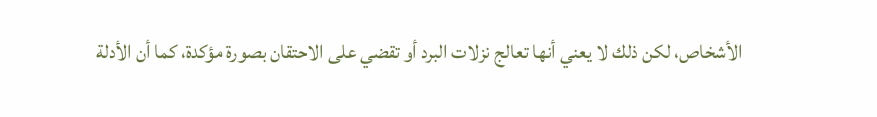الأشخاص، لكن ذلك لا يعني أنها تعالج نزلات البرد أو تقضي على الاحتقان بصورة مؤكدة، كما أن الأدلة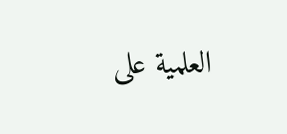العلمية على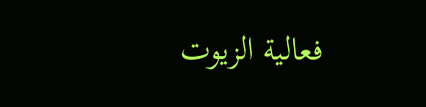فعالية الزيوت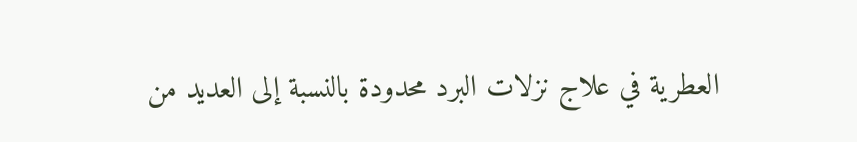العطرية في علاج نزلات البرد محدودة بالنسبة إلى العديد من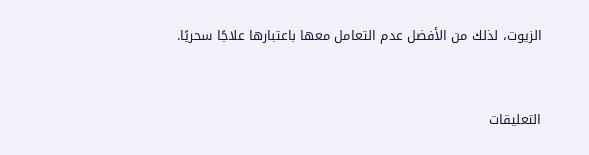الزيوت، لذلك من الأفضل عدم التعامل معها باعتبارها علاجًا سحريًا.


التعليقات